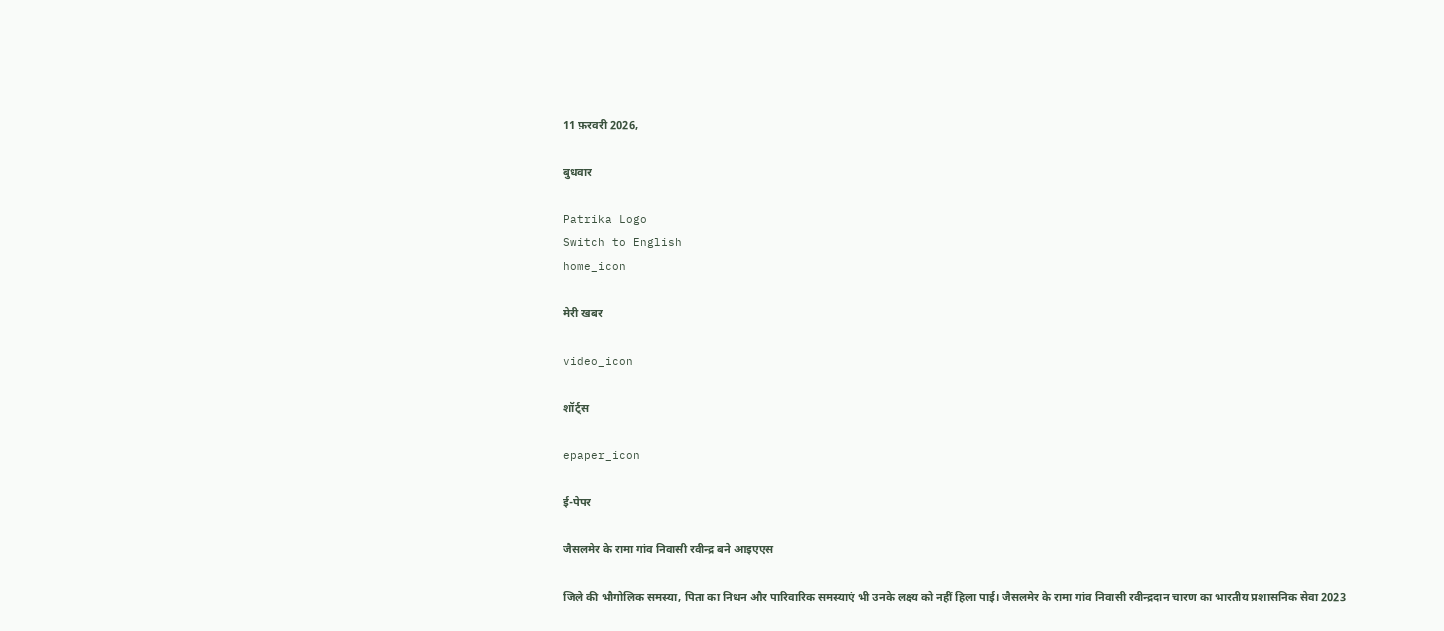11 फ़रवरी 2026,

बुधवार

Patrika Logo
Switch to English
home_icon

मेरी खबर

video_icon

शॉर्ट्स

epaper_icon

ई-पेपर

जैसलमेर के रामा गांव निवासी रवीन्द्र बने आइएएस

जिले की भौगोलिक समस्या, पिता का निधन और पारिवारिक समस्याएं भी उनके लक्ष्य को नहीं हिला पाई। जैसलमेर के रामा गांव निवासी रवीन्द्रदान चारण का भारतीय प्रशासनिक सेवा 2023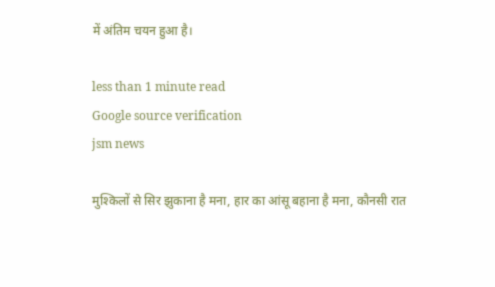में अंतिम चयन हुआ है।

less than 1 minute read
Google source verification
jsm news

मुश्किलों से सिर झुकाना है मना, हार का आंसू बहाना है मना, कौनसी रात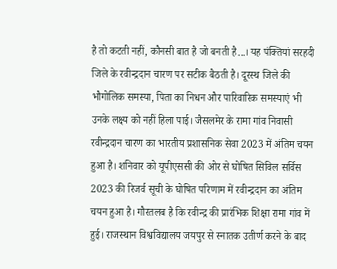है तो कटती नहीं, कौनसी बात है जो बनती है...। यह पंक्तियां सरहदी जिले के रवीन्द्रदान चारण पर सटीक बैठती है। दूरस्थ जिले की भौगोलिक समस्या, पिता का निधन और पारिवारिक समस्याएं भी उनके लक्ष्य को नहीं हिला पाई। जैसलमेर के रामा गांव निवासी रवीन्द्रदान चारण का भारतीय प्रशासनिक सेवा 2023 में अंतिम चयन हुआ है। शनिवार को यूपीएससी की ओर से घोषित सिविल सर्विस 2023 की रिजर्व सूची के घोषित परिणाम में रवीन्द्रदान का अंतिम चयन हुआ है। गौरतलब है कि रवीन्द्र की प्रारंभिक शिक्षा रामा गांव में हुई। राजस्थान विश्वविद्यालय जयपुर से स्नातक उतीर्ण करने के बाद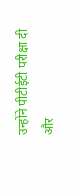उन्होंने पीटीईटी परीक्षा दी और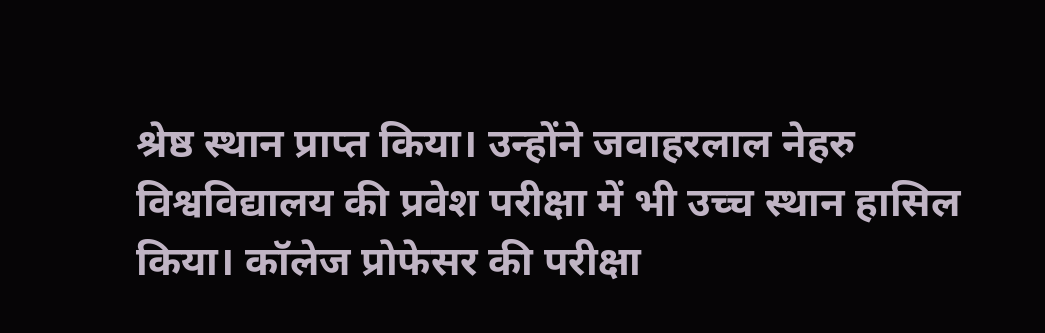श्रेष्ठ स्थान प्राप्त किया। उन्होंने जवाहरलाल नेहरु विश्वविद्यालय की प्रवेश परीक्षा में भी उच्च स्थान हासिल किया। कॉलेज प्रोफेसर की परीक्षा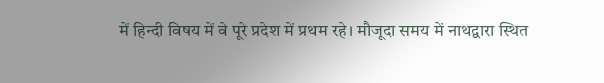में हिन्दी विषय में वे पूरे प्रदेश में प्रथम रहे। मौजूदा समय में नाथद्वारा स्थित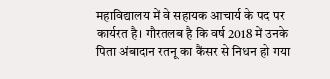महाविद्यालय में वे सहायक आचार्य के पद पर कार्यरत है। गौरतलब है कि वर्ष 2018 में उनके पिता अंबादान रतनू का कैंसर से निधन हो गया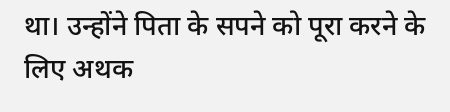था। उन्होंने पिता के सपने को पूरा करने के लिए अथक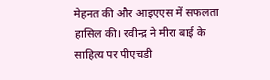मेहनत की और आइएएस में सफलता हासिल की। रवीन्द्र ने मीरा बाई के साहित्य पर पीएचडी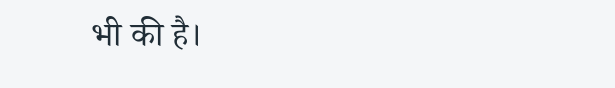भी की है।